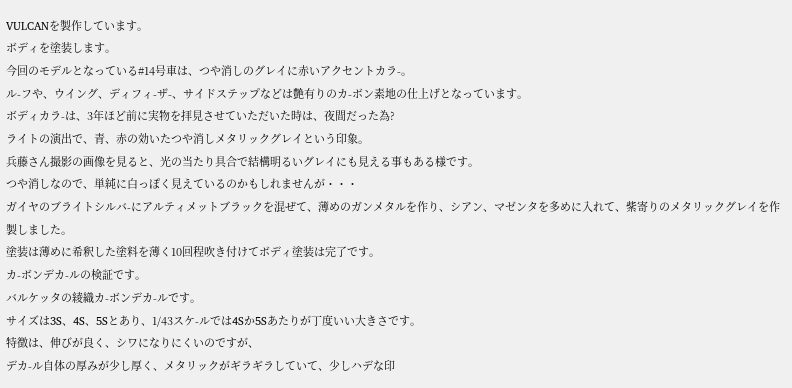VULCANを製作しています。
ボディを塗装します。
今回のモデルとなっている#14号車は、つや消しのグレイに赤いアクセントカラ-。
ル-フや、ウイング、ディフィ-ザ-、サイドステップなどは艶有りのカ-ボン素地の仕上げとなっています。
ボディカラ-は、3年ほど前に実物を拝見させていただいた時は、夜間だった為?
ライトの演出で、青、赤の効いたつや消しメタリックグレイという印象。
兵藤さん撮影の画像を見ると、光の当たり具合で結構明るいグレイにも見える事もある様です。
つや消しなので、単純に白っぽく見えているのかもしれませんが・・・
ガイヤのブライトシルバ-にアルティメットブラックを混ぜて、薄めのガンメタルを作り、シアン、マゼンタを多めに入れて、紫寄りのメタリックグレイを作製しました。
塗装は薄めに希釈した塗料を薄く10回程吹き付けてボディ塗装は完了です。
カ-ボンデカ-ルの検証です。
バルケッタの綾織カ-ボンデカ-ルです。
サイズは3S、4S、5Sとあり、1/43スケ-ルでは4Sか5Sあたりが丁度いい大きさです。
特徴は、伸びが良く、シワになりにくいのですが、
デカ-ル自体の厚みが少し厚く、メタリックがギラギラしていて、少しハデな印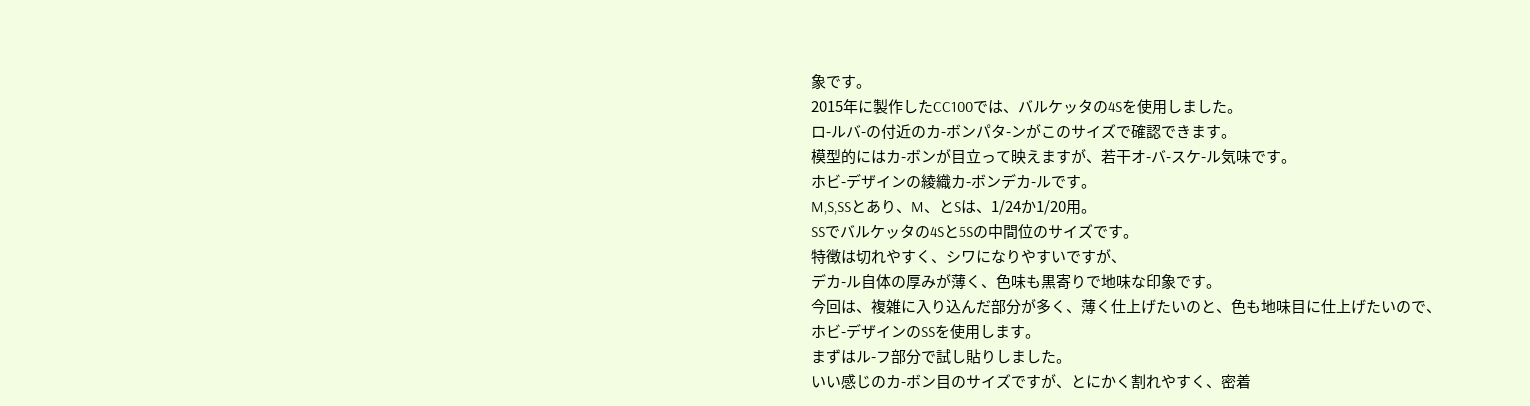象です。
2015年に製作したCC100では、バルケッタの4Sを使用しました。
ロ-ルバ-の付近のカ-ボンパタ-ンがこのサイズで確認できます。
模型的にはカ-ボンが目立って映えますが、若干オ-バ-スケ-ル気味です。
ホビ-デザインの綾織カ-ボンデカ-ルです。
M,S,SSとあり、M、とSは、1/24か1/20用。
SSでバルケッタの4Sと5Sの中間位のサイズです。
特徴は切れやすく、シワになりやすいですが、
デカ-ル自体の厚みが薄く、色味も黒寄りで地味な印象です。
今回は、複雑に入り込んだ部分が多く、薄く仕上げたいのと、色も地味目に仕上げたいので、
ホビ-デザインのSSを使用します。
まずはル-フ部分で試し貼りしました。
いい感じのカ-ボン目のサイズですが、とにかく割れやすく、密着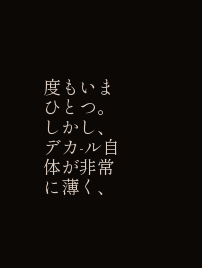度もいまひとつ。
しかし、デカ-ル自体が非常に薄く、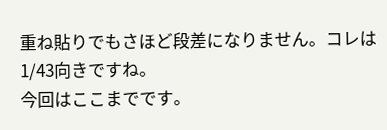重ね貼りでもさほど段差になりません。コレは1/43向きですね。
今回はここまでです。